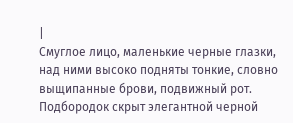|
Смуглое лицо, маленькие черные глазки, над ними высоко подняты тонкие, словно выщипанные брови, подвижный рот. Подбородок скрыт элегантной черной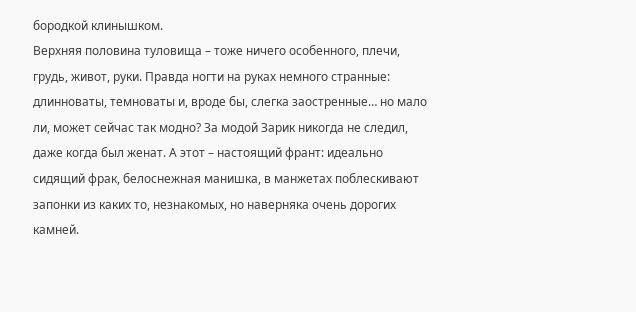бородкой клинышком.
Верхняя половина туловища – тоже ничего особенного, плечи, грудь, живот, руки. Правда ногти на руках немного странные: длинноваты, темноваты и, вроде бы, слегка заостренные… но мало ли, может сейчас так модно? За модой Зарик никогда не следил, даже когда был женат. А этот – настоящий франт: идеально сидящий фрак, белоснежная манишка, в манжетах поблескивают запонки из каких то, незнакомых, но наверняка очень дорогих камней.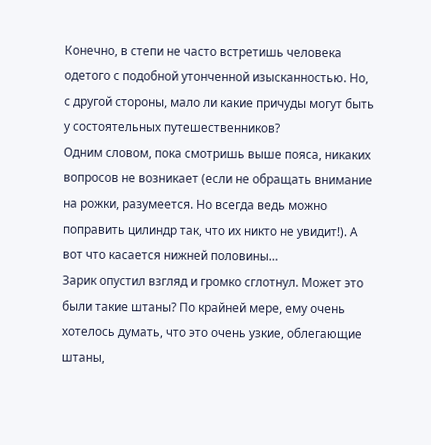Конечно, в степи не часто встретишь человека одетого с подобной утонченной изысканностью. Но, с другой стороны, мало ли какие причуды могут быть у состоятельных путешественников?
Одним словом, пока смотришь выше пояса, никаких вопросов не возникает (если не обращать внимание на рожки, разумеется. Но всегда ведь можно поправить цилиндр так, что их никто не увидит!). А вот что касается нижней половины…
Зарик опустил взгляд и громко сглотнул. Может это были такие штаны? По крайней мере, ему очень хотелось думать, что это очень узкие, облегающие штаны,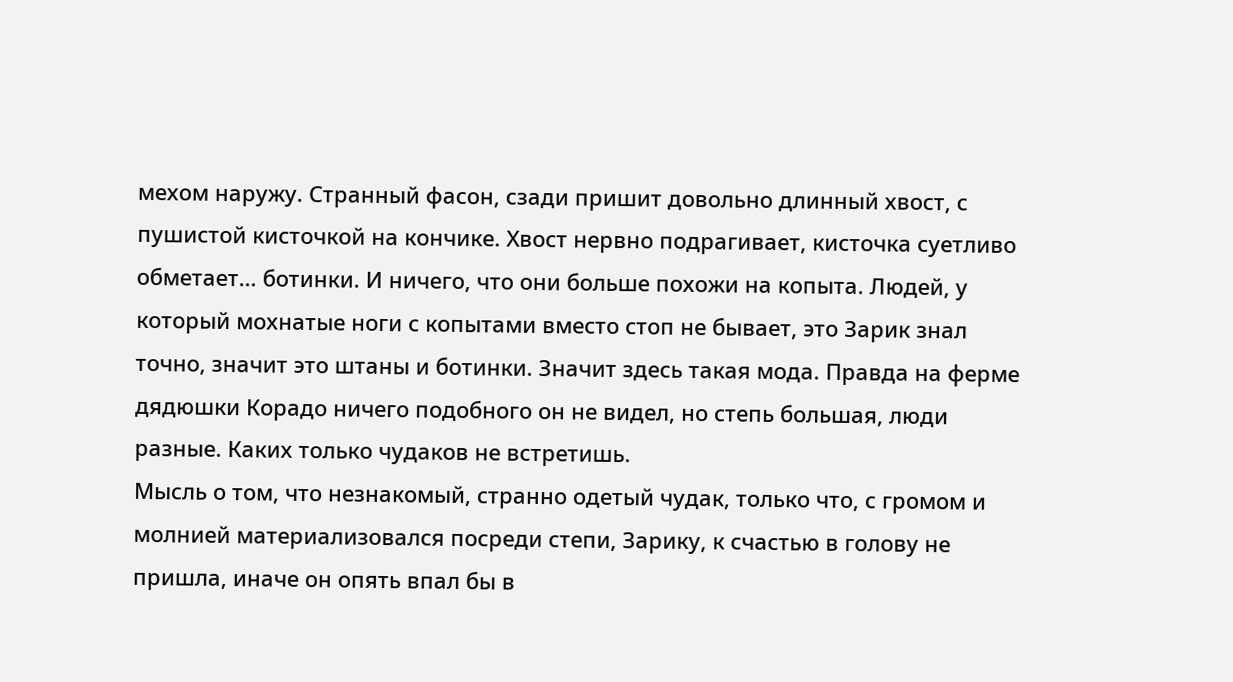мехом наружу. Странный фасон, сзади пришит довольно длинный хвост, с пушистой кисточкой на кончике. Хвост нервно подрагивает, кисточка суетливо обметает… ботинки. И ничего, что они больше похожи на копыта. Людей, у который мохнатые ноги с копытами вместо стоп не бывает, это Зарик знал точно, значит это штаны и ботинки. Значит здесь такая мода. Правда на ферме дядюшки Корадо ничего подобного он не видел, но степь большая, люди разные. Каких только чудаков не встретишь.
Мысль о том, что незнакомый, странно одетый чудак, только что, с громом и молнией материализовался посреди степи, Зарику, к счастью в голову не пришла, иначе он опять впал бы в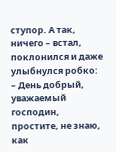ступор. А так, ничего – встал, поклонился и даже улыбнулся робко:
– День добрый, уважаемый господин, простите, не знаю, как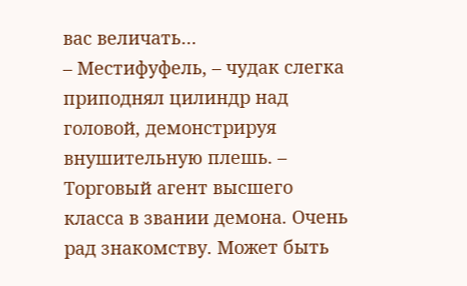вас величать…
– Местифуфель, – чудак слегка приподнял цилиндр над головой, демонстрируя внушительную плешь. – Торговый агент высшего класса в звании демона. Очень рад знакомству. Может быть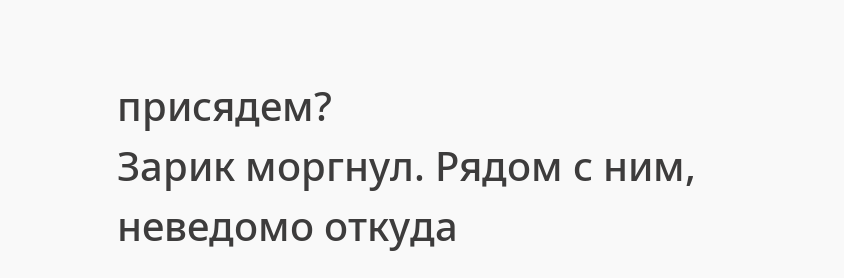присядем?
Зарик моргнул. Рядом с ним, неведомо откуда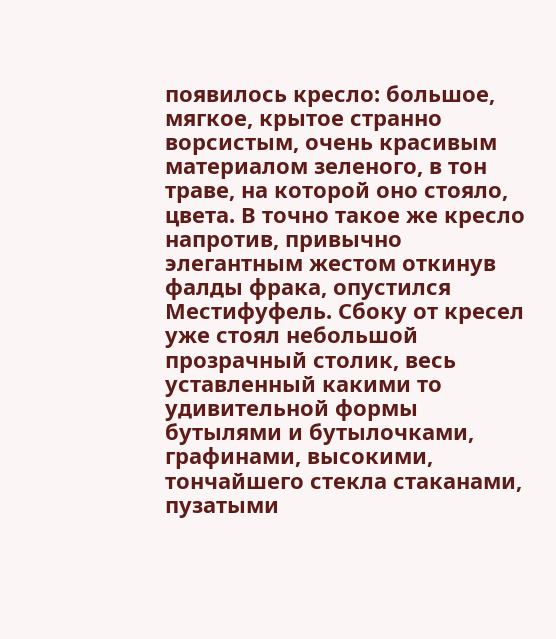появилось кресло: большое, мягкое, крытое странно ворсистым, очень красивым материалом зеленого, в тон траве, на которой оно стояло, цвета. В точно такое же кресло напротив, привычно элегантным жестом откинув фалды фрака, опустился Местифуфель. Сбоку от кресел уже стоял небольшой прозрачный столик, весь уставленный какими то удивительной формы бутылями и бутылочками, графинами, высокими, тончайшего стекла стаканами, пузатыми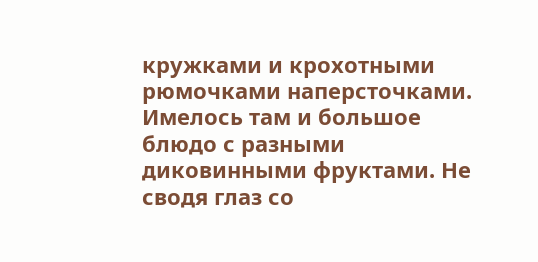кружками и крохотными рюмочками наперсточками. Имелось там и большое блюдо с разными диковинными фруктами. Не сводя глаз со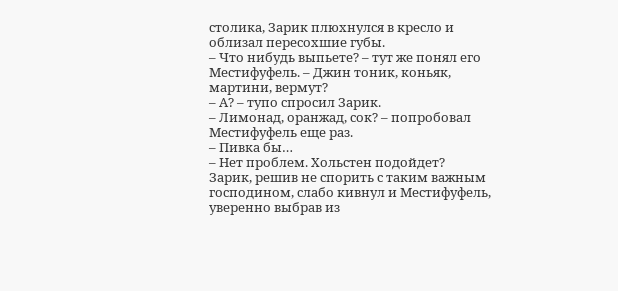столика, Зарик плюхнулся в кресло и облизал пересохшие губы.
– Что нибудь выпьете? – тут же понял его Местифуфель. – Джин тоник, коньяк, мартини, вермут?
– А? – тупо спросил Зарик.
– Лимонад, оранжад, сок? – попробовал Местифуфель еще раз.
– Пивка бы…
– Нет проблем. Хольстен подойдет?
Зарик, решив не спорить с таким важным господином, слабо кивнул и Местифуфель, уверенно выбрав из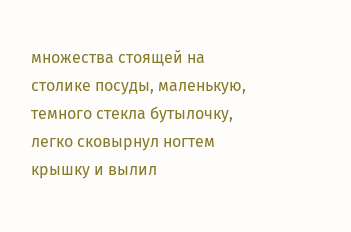множества стоящей на столике посуды, маленькую, темного стекла бутылочку, легко сковырнул ногтем крышку и вылил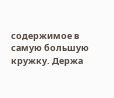содержимое в самую большую кружку. Держа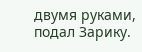двумя руками, подал Зарику.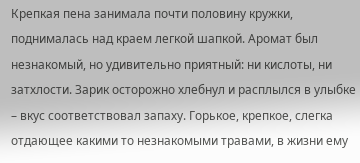Крепкая пена занимала почти половину кружки, поднималась над краем легкой шапкой. Аромат был незнакомый, но удивительно приятный: ни кислоты, ни затхлости. Зарик осторожно хлебнул и расплылся в улыбке – вкус соответствовал запаху. Горькое, крепкое, слегка отдающее какими то незнакомыми травами, в жизни ему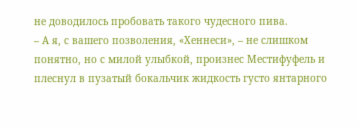не доводилось пробовать такого чудесного пива.
– А я, с вашего позволения, «Хеннеси», – не слишком понятно, но с милой улыбкой, произнес Местифуфель и плеснул в пузатый бокальчик жидкость густо янтарного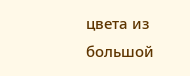цвета из большой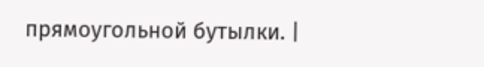прямоугольной бутылки. |